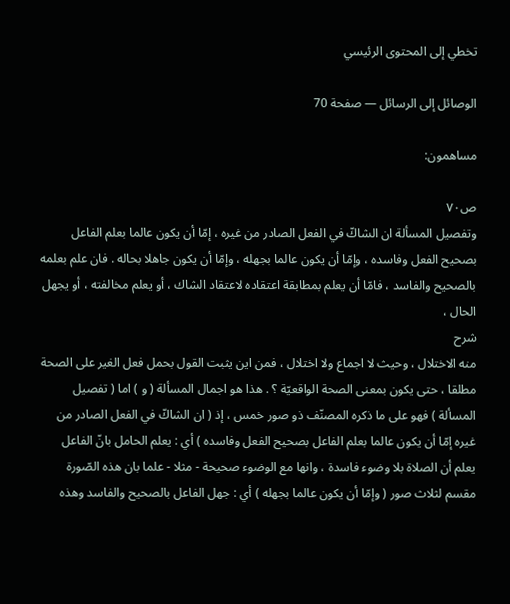تخطي إلى المحتوى الرئيسي

الوصائل إلى الرسائل — صفحة 70

مساهمون:

ص٧٠
وتفصيل المسألة ان الشاكّ في الفعل الصادر من غيره ، إمّا أن يكون عالما بعلم الفاعل بصحيح الفعل وفاسده ، وإمّا أن يكون عالما بجهله ، وإمّا أن يكون جاهلا بحاله . فان علم بعلمه بالصحيح والفاسد ، فامّا أن يعلم بمطابقة اعتقاده لاعتقاد الشاك ، أو يعلم مخالفته ، أو يجهل الحال ،
شرح
منه الاختلال ، وحيث لا اجماع ولا اختلال ، فمن اين يثبت القول بحمل فعل الغير على الصحة مطلقا ، حتى يكون بمعنى الصحة الواقعيّة ؟ . هذا هو اجمال المسألة ( و ) اما ( تفصيل المسألة ) فهو على ما ذكره المصنّف ذو صور خمس ، إذ ( ان الشاكّ في الفعل الصادر من غيره إمّا أن يكون عالما بعلم الفاعل بصحيح الفعل وفاسده ) أي : يعلم الحامل بانّ الفاعل يعلم أن الصلاة بلا وضوء فاسدة ، وانها مع الوضوء صحيحة - مثلا - علما بان هذه الصّورة مقسم لثلاث صور ( وإمّا أن يكون عالما بجهله ) أي : جهل الفاعل بالصحيح والفاسد وهذه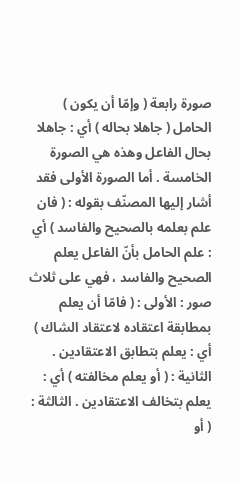صورة رابعة ( وإمّا أن يكون ) الحامل ( جاهلا بحاله ) أي : جاهلا بحال الفاعل وهذه هي الصورة الخامسة . أما الصورة الأولى فقد أشار إليها المصنّف بقوله : ( فان علم بعلمه بالصحيح والفاسد ) أي : علم الحامل بأنّ الفاعل يعلم الصحيح والفاسد ، فهي على ثلاث صور : الأولى : ( فامّا أن يعلم بمطابقة اعتقاده لاعتقاد الشاك ) أي : يعلم بتطابق الاعتقادين . الثانية : ( أو يعلم مخالفته ) أي : يعلم بتخالف الاعتقادين . الثالثة : ( أو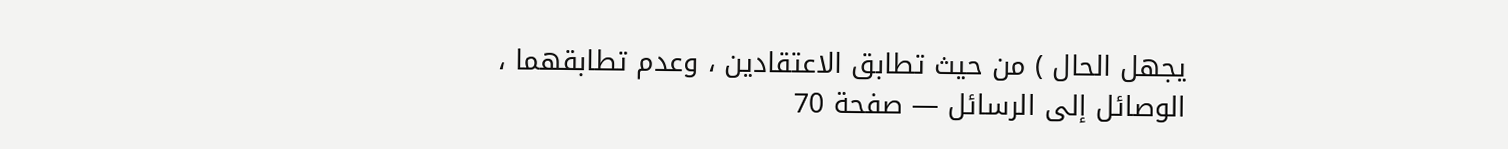يجهل الحال ) من حيث تطابق الاعتقادين ، وعدم تطابقهما ،
الوصائل إلى الرسائل — صفحة 70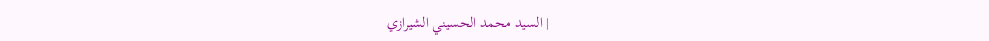| السيد محمد الحسيني الشيرازي